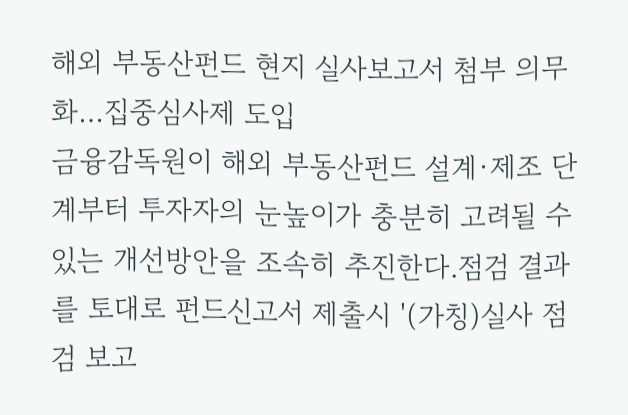해외 부동산펀드 현지 실사보고서 첨부 의무화…집중심사제 도입
금융감독원이 해외 부동산펀드 설계·제조 단계부터 투자자의 눈높이가 충분히 고려될 수 있는 개선방안을 조속히 추진한다.점검 결과를 토대로 펀드신고서 제출시 '(가칭)실사 점검 보고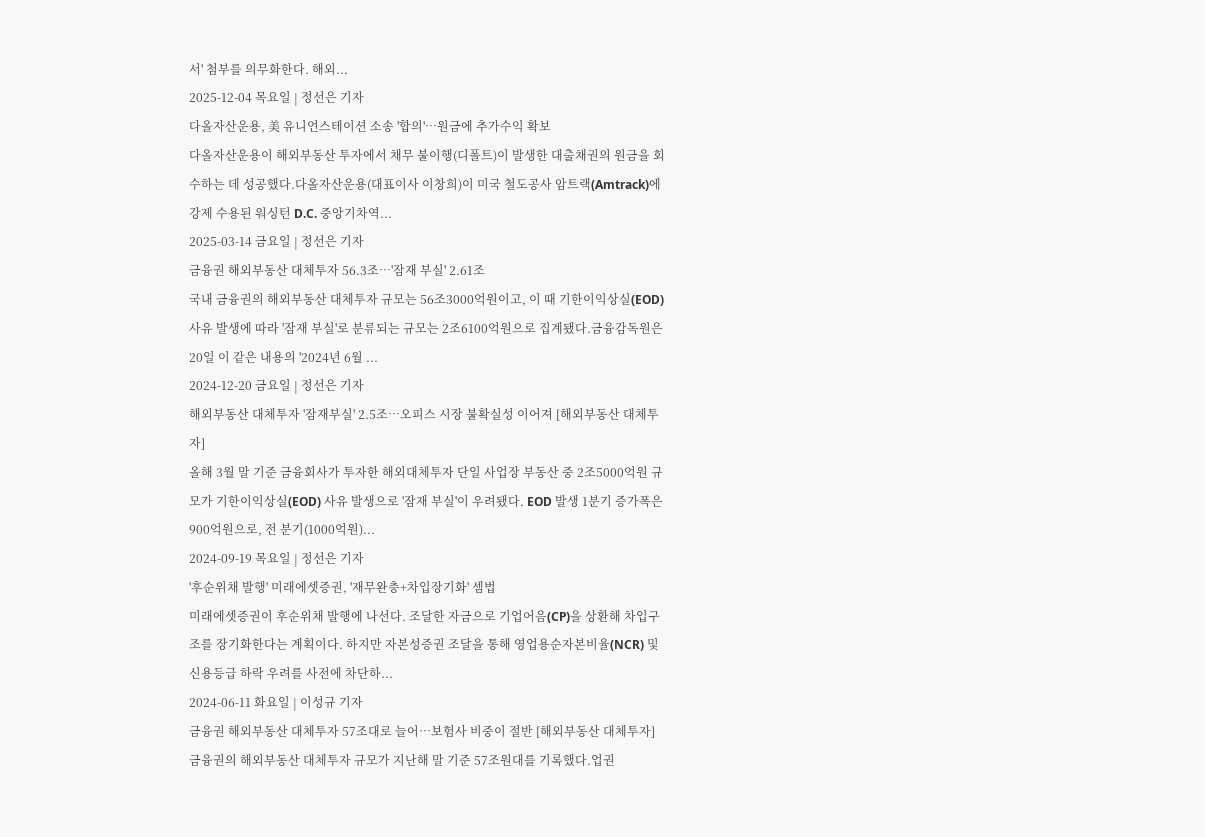서' 첨부를 의무화한다. 해외...
2025-12-04 목요일 | 정선은 기자
다올자산운용, 美 유니언스테이션 소송 '합의'…원금에 추가수익 확보
다올자산운용이 해외부동산 투자에서 채무 불이행(디폴트)이 발생한 대출채권의 원금을 회수하는 데 성공했다.다올자산운용(대표이사 이창희)이 미국 철도공사 암트랙(Amtrack)에 강제 수용된 워싱턴 D.C. 중앙기차역...
2025-03-14 금요일 | 정선은 기자
금융권 해외부동산 대체투자 56.3조…'잠재 부실' 2.61조
국내 금융권의 해외부동산 대체투자 규모는 56조3000억원이고, 이 때 기한이익상실(EOD) 사유 발생에 따라 '잠재 부실'로 분류되는 규모는 2조6100억원으로 집계됐다.금융감독원은 20일 이 같은 내용의 '2024년 6월 ...
2024-12-20 금요일 | 정선은 기자
해외부동산 대체투자 '잠재부실' 2.5조…오피스 시장 불확실성 이어져 [해외부동산 대체투자]
올해 3월 말 기준 금융회사가 투자한 해외대체투자 단일 사업장 부동산 중 2조5000억원 규모가 기한이익상실(EOD) 사유 발생으로 '잠재 부실'이 우려됐다. EOD 발생 1분기 증가폭은 900억원으로, 전 분기(1000억원)...
2024-09-19 목요일 | 정선은 기자
'후순위채 발행' 미래에셋증권, '재무완충+차입장기화' 셈법
미래에셋증권이 후순위채 발행에 나선다. 조달한 자금으로 기업어음(CP)을 상환해 차입구조를 장기화한다는 계획이다. 하지만 자본성증권 조달을 통해 영업용순자본비율(NCR) 및 신용등급 하락 우려를 사전에 차단하...
2024-06-11 화요일 | 이성규 기자
금융권 해외부동산 대체투자 57조대로 늘어…보험사 비중이 절반 [해외부동산 대체투자]
금융권의 해외부동산 대체투자 규모가 지난해 말 기준 57조원대를 기록했다.업권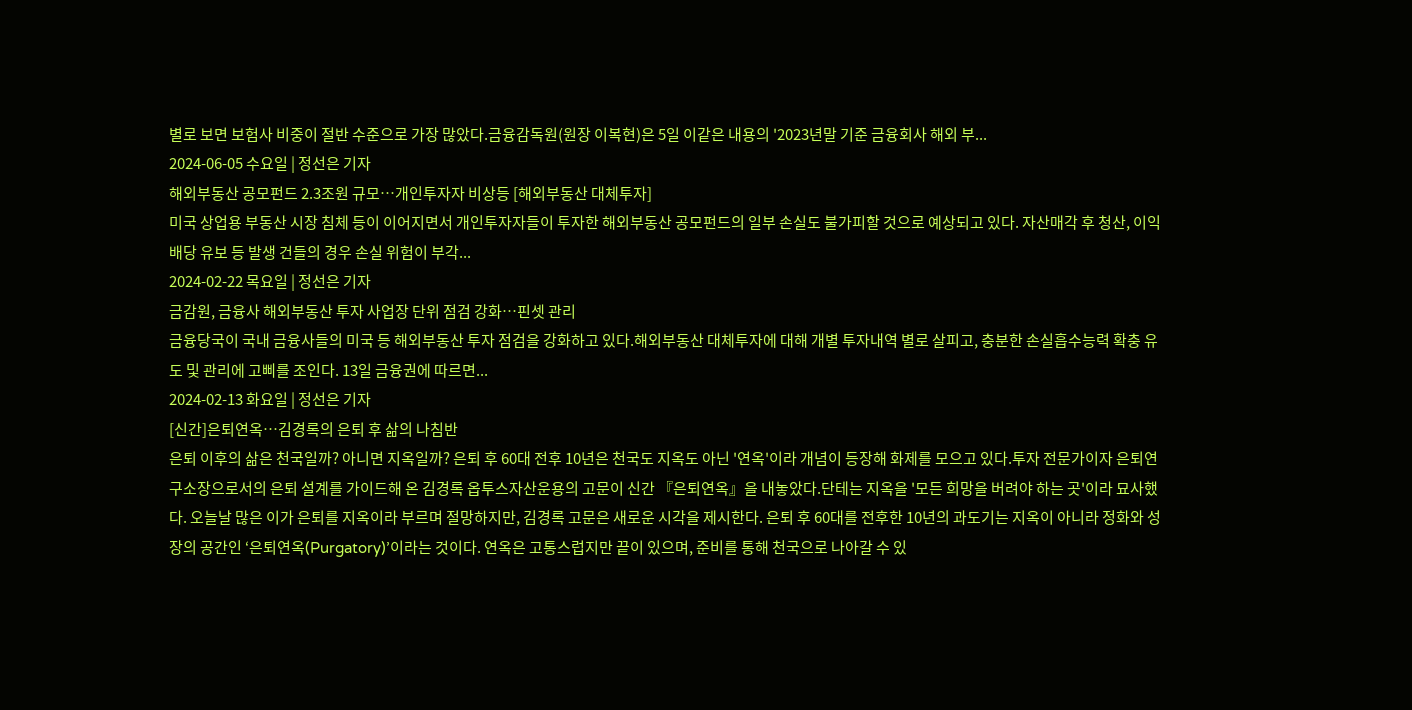별로 보면 보험사 비중이 절반 수준으로 가장 많았다.금융감독원(원장 이복현)은 5일 이같은 내용의 '2023년말 기준 금융회사 해외 부...
2024-06-05 수요일 | 정선은 기자
해외부동산 공모펀드 2.3조원 규모…개인투자자 비상등 [해외부동산 대체투자]
미국 상업용 부동산 시장 침체 등이 이어지면서 개인투자자들이 투자한 해외부동산 공모펀드의 일부 손실도 불가피할 것으로 예상되고 있다. 자산매각 후 청산, 이익배당 유보 등 발생 건들의 경우 손실 위험이 부각...
2024-02-22 목요일 | 정선은 기자
금감원, 금융사 해외부동산 투자 사업장 단위 점검 강화…핀셋 관리
금융당국이 국내 금융사들의 미국 등 해외부동산 투자 점검을 강화하고 있다.해외부동산 대체투자에 대해 개별 투자내역 별로 살피고, 충분한 손실흡수능력 확충 유도 및 관리에 고삐를 조인다. 13일 금융권에 따르면...
2024-02-13 화요일 | 정선은 기자
[신간]은퇴연옥…김경록의 은퇴 후 삶의 나침반
은퇴 이후의 삶은 천국일까? 아니면 지옥일까? 은퇴 후 60대 전후 10년은 천국도 지옥도 아닌 '연옥'이라 개념이 등장해 화제를 모으고 있다.투자 전문가이자 은퇴연구소장으로서의 은퇴 설계를 가이드해 온 김경록 옵투스자산운용의 고문이 신간 『은퇴연옥』을 내놓았다.단테는 지옥을 '모든 희망을 버려야 하는 곳'이라 묘사했다. 오늘날 많은 이가 은퇴를 지옥이라 부르며 절망하지만, 김경록 고문은 새로운 시각을 제시한다. 은퇴 후 60대를 전후한 10년의 과도기는 지옥이 아니라 정화와 성장의 공간인 ‘은퇴연옥(Purgatory)’이라는 것이다. 연옥은 고통스럽지만 끝이 있으며, 준비를 통해 천국으로 나아갈 수 있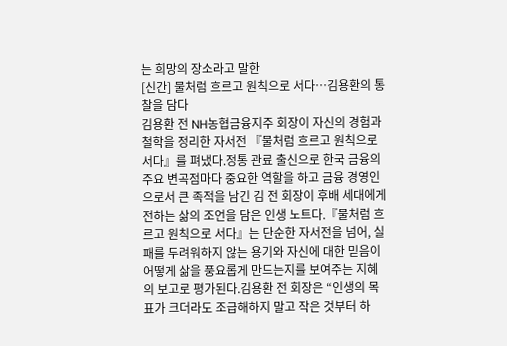는 희망의 장소라고 말한
[신간] 물처럼 흐르고 원칙으로 서다…김용환의 통찰을 담다
김용환 전 NH농협금융지주 회장이 자신의 경험과 철학을 정리한 자서전 『물처럼 흐르고 원칙으로 서다』를 펴냈다.정통 관료 출신으로 한국 금융의 주요 변곡점마다 중요한 역할을 하고 금융 경영인으로서 큰 족적을 남긴 김 전 회장이 후배 세대에게 전하는 삶의 조언을 담은 인생 노트다.『물처럼 흐르고 원칙으로 서다』는 단순한 자서전을 넘어, 실패를 두려워하지 않는 용기와 자신에 대한 믿음이 어떻게 삶을 풍요롭게 만드는지를 보여주는 지혜의 보고로 평가된다.김용환 전 회장은 “인생의 목표가 크더라도 조급해하지 말고 작은 것부터 하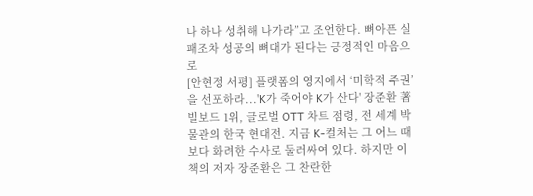나 하나 성취해 나가라”고 조언한다. 뼈아픈 실패조차 성공의 뼈대가 된다는 긍정적인 마음으로
[안현정 서평] 플랫폼의 영지에서 ‘미학적 주권’을 선포하라...'K가 죽어야 K가 산다' 장준환 著
빌보드 1위, 글로벌 OTT 차트 점령, 전 세계 박물관의 한국 현대전. 지금 K-컬처는 그 어느 때보다 화려한 수사로 둘러싸여 있다. 하지만 이 책의 저자 장준환은 그 찬란한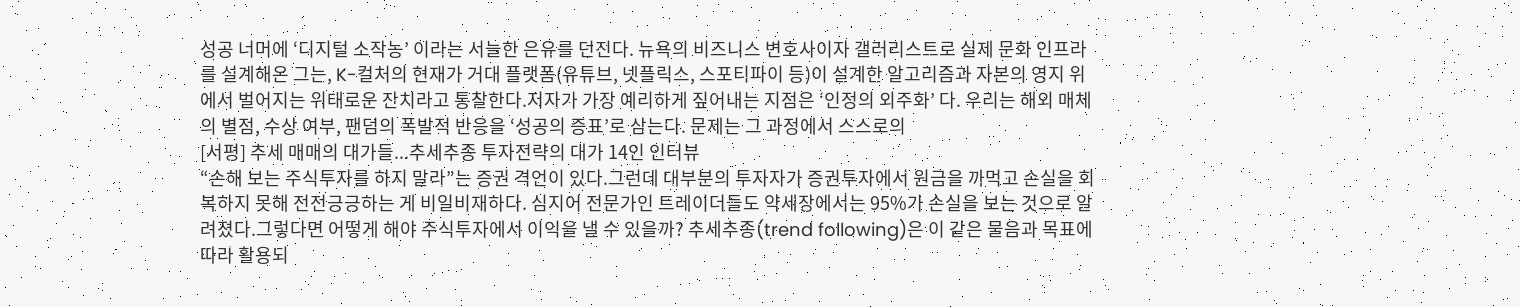성공 너머에 ‘디지털 소작농’ 이라는 서늘한 은유를 던진다. 뉴욕의 비즈니스 변호사이자 갤러리스트로 실제 문화 인프라를 설계해온 그는, K-컬처의 현재가 거대 플랫폼(유튜브, 넷플릭스, 스포티파이 등)이 설계한 알고리즘과 자본의 영지 위에서 벌어지는 위태로운 잔치라고 통찰한다.저자가 가장 예리하게 짚어내는 지점은 ‘인정의 외주화’ 다. 우리는 해외 매체의 별점, 수상 여부, 팬덤의 폭발적 반응을 ‘성공의 증표’로 삼는다. 문제는 그 과정에서 스스로의
[서평] 추세 매매의 대가들...추세추종 투자전략의 대가 14인 인터뷰
“손해 보는 주식투자를 하지 말라”는 증권 격언이 있다.그런데 대부분의 투자자가 증권투자에서 원금을 까먹고 손실을 회복하지 못해 전전긍긍하는 게 비일비재하다. 심지어 전문가인 트레이더들도 약세장에서는 95%가 손실을 보는 것으로 알려졌다.그렇다면 어떻게 해야 주식투자에서 이익을 낼 수 있을까? 추세추종(trend following)은 이 같은 물음과 목표에 따라 활용되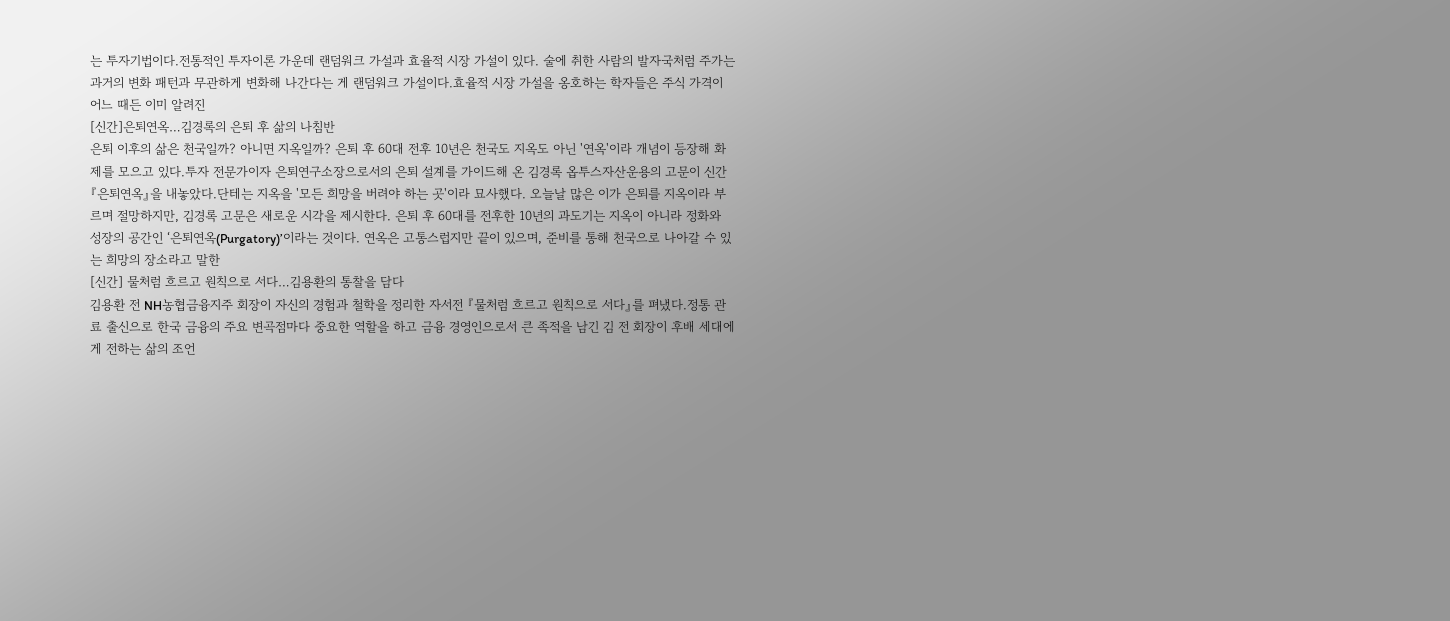는 투자기법이다.전통적인 투자이론 가운데 랜덤워크 가설과 효율적 시장 가설이 있다. 술에 취한 사람의 발자국처럼 주가는 과거의 변화 패턴과 무관하게 변화해 나간다는 게 랜덤워크 가설이다.효율적 시장 가설을 옹호하는 학자들은 주식 가격이 어느 때든 이미 알려진
[신간]은퇴연옥…김경록의 은퇴 후 삶의 나침반
은퇴 이후의 삶은 천국일까? 아니면 지옥일까? 은퇴 후 60대 전후 10년은 천국도 지옥도 아닌 '연옥'이라 개념이 등장해 화제를 모으고 있다.투자 전문가이자 은퇴연구소장으로서의 은퇴 설계를 가이드해 온 김경록 옵투스자산운용의 고문이 신간 『은퇴연옥』을 내놓았다.단테는 지옥을 '모든 희망을 버려야 하는 곳'이라 묘사했다. 오늘날 많은 이가 은퇴를 지옥이라 부르며 절망하지만, 김경록 고문은 새로운 시각을 제시한다. 은퇴 후 60대를 전후한 10년의 과도기는 지옥이 아니라 정화와 성장의 공간인 ‘은퇴연옥(Purgatory)’이라는 것이다. 연옥은 고통스럽지만 끝이 있으며, 준비를 통해 천국으로 나아갈 수 있는 희망의 장소라고 말한
[신간] 물처럼 흐르고 원칙으로 서다…김용환의 통찰을 담다
김용환 전 NH농협금융지주 회장이 자신의 경험과 철학을 정리한 자서전 『물처럼 흐르고 원칙으로 서다』를 펴냈다.정통 관료 출신으로 한국 금융의 주요 변곡점마다 중요한 역할을 하고 금융 경영인으로서 큰 족적을 남긴 김 전 회장이 후배 세대에게 전하는 삶의 조언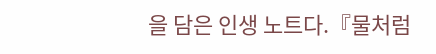을 담은 인생 노트다.『물처럼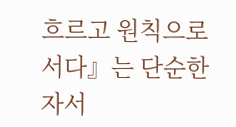흐르고 원칙으로 서다』는 단순한 자서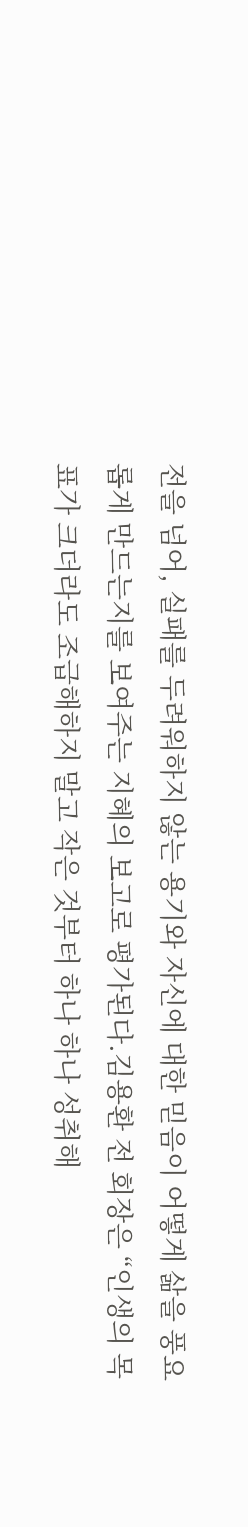전을 넘어, 실패를 두려워하지 않는 용기와 자신에 대한 믿음이 어떻게 삶을 풍요롭게 만드는지를 보여주는 지혜의 보고로 평가된다.김용환 전 회장은 “인생의 목표가 크더라도 조급해하지 말고 작은 것부터 하나 하나 성취해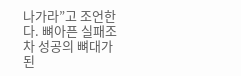나가라”고 조언한다. 뼈아픈 실패조차 성공의 뼈대가 된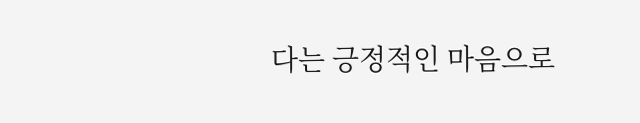다는 긍정적인 마음으로